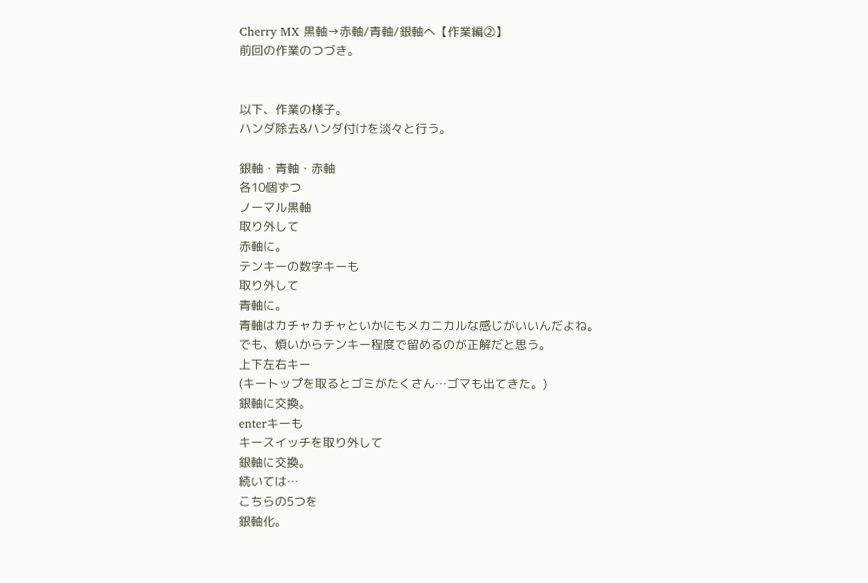Cherry MX 黒軸→赤軸/青軸/銀軸へ【作業編②】
前回の作業のつづき。


以下、作業の様子。
ハンダ除去&ハンダ付けを淡々と行う。

銀軸・青軸・赤軸
各10個ずつ
ノーマル黒軸
取り外して
赤軸に。
テンキーの数字キーも
取り外して
青軸に。
青軸はカチャカチャといかにもメカニカルな感じがいいんだよね。
でも、煩いからテンキー程度で留めるのが正解だと思う。
上下左右キー
(キートップを取るとゴミがたくさん…ゴマも出てきた。)
銀軸に交換。
enterキーも
キースイッチを取り外して
銀軸に交換。
続いては…
こちらの5つを
銀軸化。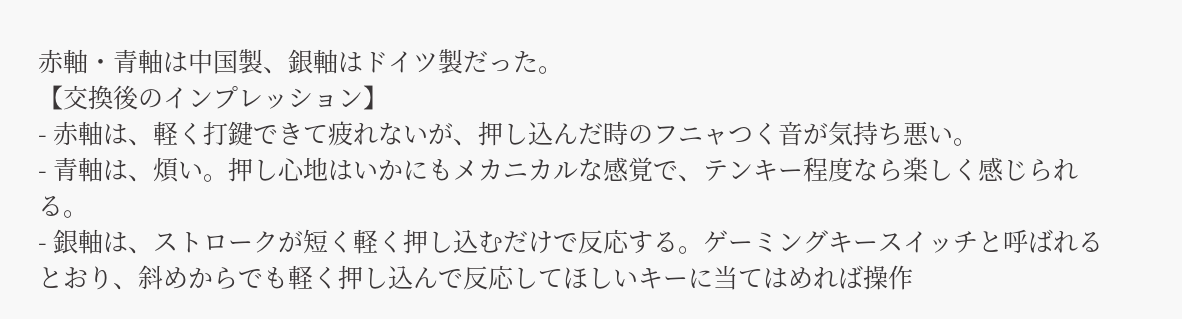赤軸・青軸は中国製、銀軸はドイツ製だった。
【交換後のインプレッション】
- 赤軸は、軽く打鍵できて疲れないが、押し込んだ時のフニャつく音が気持ち悪い。
- 青軸は、煩い。押し心地はいかにもメカニカルな感覚で、テンキー程度なら楽しく感じられる。
- 銀軸は、ストロークが短く軽く押し込むだけで反応する。ゲーミングキースイッチと呼ばれるとおり、斜めからでも軽く押し込んで反応してほしいキーに当てはめれば操作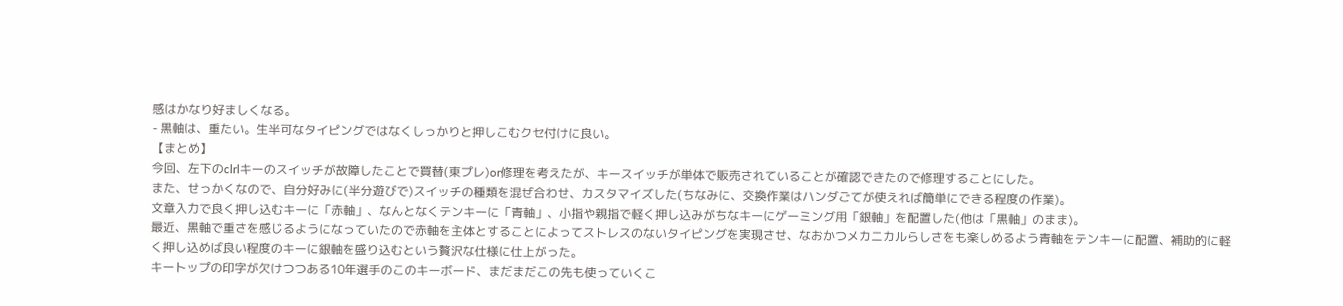感はかなり好ましくなる。
- 黒軸は、重たい。生半可なタイピングではなくしっかりと押しこむクセ付けに良い。
【まとめ】
今回、左下のclrlキーのスイッチが故障したことで買替(東プレ)or修理を考えたが、キースイッチが単体で販売されていることが確認できたので修理することにした。
また、せっかくなので、自分好みに(半分遊びで)スイッチの種類を混ぜ合わせ、カスタマイズした(ちなみに、交換作業はハンダごてが使えれば簡単にできる程度の作業)。
文章入力で良く押し込むキーに「赤軸」、なんとなくテンキーに「青軸」、小指や親指で軽く押し込みがちなキーにゲーミング用「銀軸」を配置した(他は「黒軸」のまま)。
最近、黒軸で重さを感じるようになっていたので赤軸を主体とすることによってストレスのないタイピングを実現させ、なおかつメカニカルらしさをも楽しめるよう青軸をテンキーに配置、補助的に軽く押し込めば良い程度のキーに銀軸を盛り込むという贅沢な仕様に仕上がった。
キートップの印字が欠けつつある10年選手のこのキーボード、まだまだこの先も使っていくこ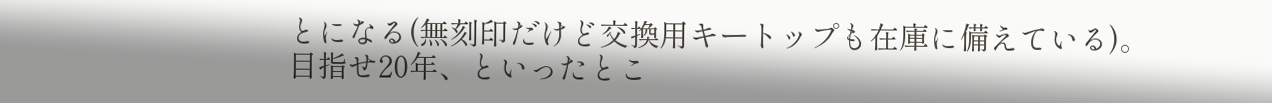とになる(無刻印だけど交換用キートップも在庫に備えている)。
目指せ20年、といったとこ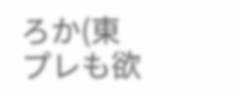ろか(東プレも欲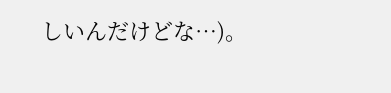しいんだけどな…)。